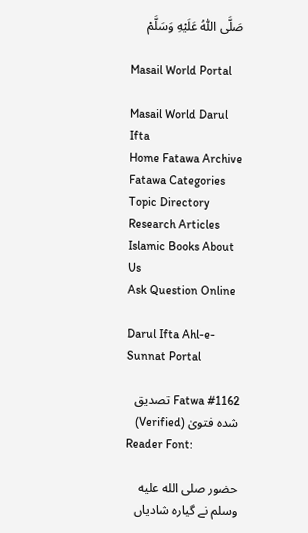صَلَّى اللّٰهُ عَلَيْهِ وَسَلَّمْ

Masail World Portal

Masail World Darul Ifta
Home Fatawa Archive Fatawa Categories Topic Directory Research Articles Islamic Books About Us
Ask Question Online

Darul Ifta Ahl-e-Sunnat Portal

Fatwa #1162 تصدیق شدہ فتویٰ (Verified)
Reader Font:

حضور صلى الله عليه وسلم نے گیارہ شادیاں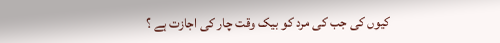کیوں کی جب کی مرد کو بیک وقت چار کی اجازت ہے ؟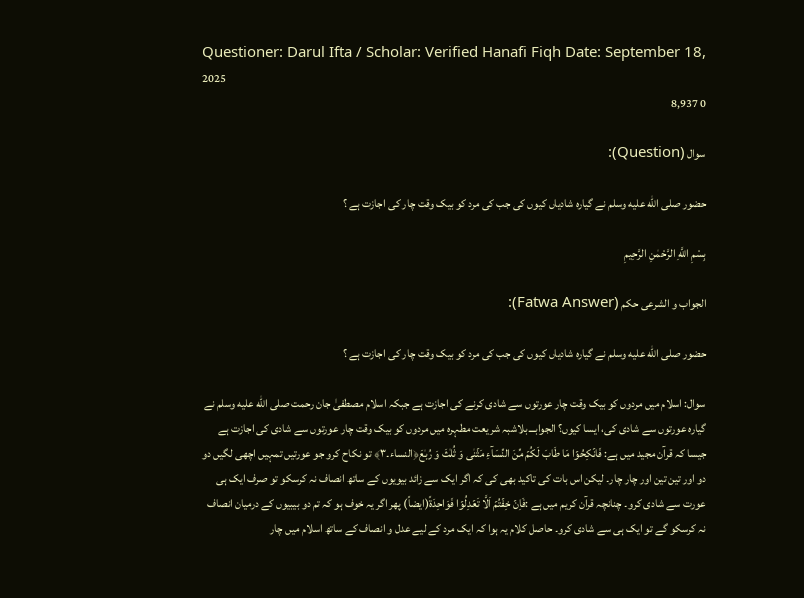Questioner: Darul Ifta / Scholar: Verified Hanafi Fiqh Date: September 18, 2025
0 8,937

سوال (Question):

حضور صلى الله عليه وسلم نے گیارہ شادیاں کیوں کی جب کی مرد کو بیک وقت چار کی اجازت ہے ؟

بِسْمِ اللَّهِ الرَّحْمٰنِ الرَّحِيمِ

الجواب و الشرعی حکم (Fatwa Answer):

حضور صلى الله عليه وسلم نے گیارہ شادیاں کیوں کی جب کی مرد کو بیک وقت چار کی اجازت ہے ؟

سوال: اسلام میں مردوں کو بیک وقت چار عورتوں سے شادی کرنے کی اجازت ہے جبکہ اسلام مصطفیٰ جان رحمت صلى الله عليه وسلم نے گیارہ عورتوں سے شادی کی، ایسا کیوں؟ الجوابـــ بلاشبہ شریعت مطہرہ میں مردوں کو بیک وقت چار عورتوں سے شادی کی اجازت ہے جیسا کہ قرآن مجید میں ہے: فَانۡکِحُوۡا مَا طَابَ لَکُمۡ مِّنَ النِّسَآءِ مَثۡنٰی وَ ثُلٰثَ وَ رُبٰعَ﴿النساء۔۳﴾ تو نکاح کرو جو عورتیں تمہیں اچھی لگیں دو دو اور تین تین اور چار چار۔ لیکن اس بات کی تاکید بھی کی کہ اگر ایک سے زائد بیویوں کے ساتھ انصاف نہ کرسکو تو صرف ایک ہی عورت سے شادی کرو۔ چنانچہ قرآن کریم میں ہے :فَاِنۡ خِفۡتُمۡ اَلَّا تَعۡدِلُوۡا فَوَاحِدَۃً(ایضاً) پھر اگر یہ خوف ہو کہ تم دو بیبیوں کے درمیان انصاف نہ کرسکو گے تو ایک ہی سے شادی کرو۔ حاصل کلام یہ ہوا کہ ایک مرد کے لیے عدل و انصاف کے ساتھ اسلام میں چار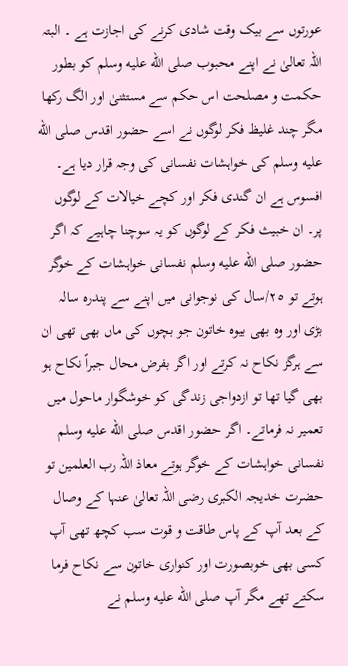عورتوں سے بیک وقت شادی کرنے کی اجازت ہے ۔ البتہ اللہ تعالیٰ نے اپنے محبوب صلى الله عليه وسلم کو بطور حکمت و مصلحت اس حکم سے مستثنیٰ اور الگ رکھا مگر چند غلیظ فکر لوگوں نے اسے حضور اقدس صلى الله عليه وسلم کی خواہشات نفسانی کی وجہ قرار دیا ہے۔ افسوس ہے ان گندی فکر اور کچے خیالات کے لوگوں پر۔ ان خبیث فکر کے لوگوں کو یہ سوچنا چاہیے کہ اگر حضور صلى الله عليه وسلم نفسانی خواہشات کے خوگر ہوتے تو ٢٥/سال کی نوجوانی میں اپنے سے پندرہ سالہ بڑی اور وہ بھی بیوہ خاتون جو بچوں کی ماں بھی تھی ان سے ہرگز نکاح نہ کرتے اور اگر بفرض محال جبراً نکاح ہو بھی گیا تھا تو ازدواجی زندگی کو خوشگوار ماحول میں تعمیر نہ فرماتے۔ اگر حضور اقدس صلى الله عليه وسلم نفسانی خواہشات کے خوگر ہوتے معاذ اللہ رب العلمین تو حضرت خدیجہ الکبری رضی اللہ تعالیٰ عنہا کے وصال کے بعد آپ کے پاس طاقت و قوت سب کچھ تھی آپ کسی بھی خوبصورت اور کنواری خاتون سے نکاح فرما سکتے تھے مگر آپ صلى الله عليه وسلم نے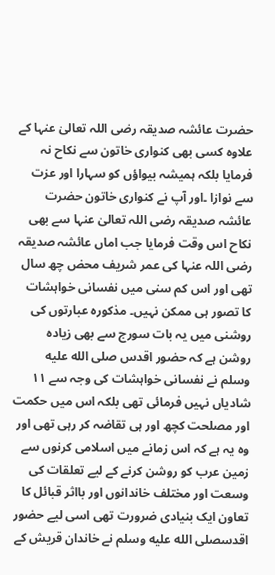حضرت عائشہ صدیقہ رضی اللہ تعالیٰ عنہا کے علاوہ کسی بھی کنواری خاتون سے نکاح نہ فرمایا بلکہ ہمیشہ بیواؤں کو سہارا اور عزت سے نوازا ۔اور آپ نے کنواری خاتون حضرت عائشہ صدیقہ رضی اللہ تعالیٰ عنہا سے بھی نکاح اس وقت فرمایا جب اماں عائشہ صدیقہ رضی اللہ عنہا کی عمر شریف محض چھ سال تھی اور اس کم سنی میں نفسانی خواہشات کا تصور ہی ممکن نہیں۔ مذکورہ عبارتوں کی روشنی میں یہ بات سورج سے بھی زیادہ روشن ہے کہ حضور اقدس صلى الله عليه وسلم نے نفسانی خواہشات کی وجہ سے ١١ شادیاں نہیں فرمائی تھی بلکہ اس میں حکمت اور مصلحت کچھ اور ہی تقاضہ کر رہی تھی اور وہ یہ ہے کہ اس زمانے میں اسلامی کرنوں سے زمین عرب کو روشن کرنے کے لیے تعلقات کی وسعت اور مختلف خاندانوں اور بااثر قبائل کا تعاون ایک بنیادی ضرورت تھی اسی لیے حضور اقدسصلى الله عليه وسلم نے خاندان قریش کے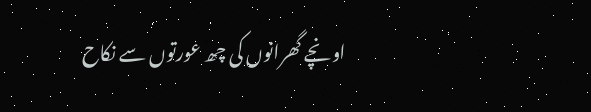اونچے گھرانوں کی چھ عورتوں سے نکاح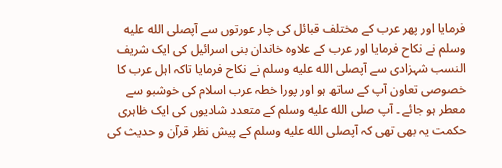فرمایا اور پھر عرب کے مختلف قبائل کی چار عورتوں سے آپصلى الله عليه وسلم نے نکاح فرمایا اور عرب کے علاوہ خاندان بنی اسرائیل کی ایک شریف النسب شہزادی سے آپصلى الله عليه وسلم نے نکاح فرمایا تاکہ اہل عرب کا خصوصی تعاون آپ کے ساتھ ہو اور پورا خطہ عرب اسلام کی خوشبو سے معطر ہو جائے ۔ آپ صلى الله عليه وسلم کے متعدد شادیوں کی ایک ظاہری حکمت یہ بھی تھی کہ آپصلى الله عليه وسلم کے پیش نظر قرآن و حدیث کی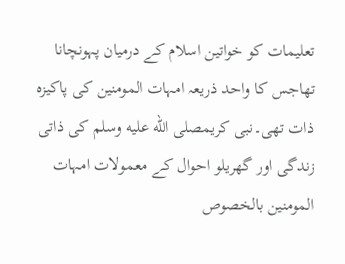تعلیمات کو خواتین اسلام کے درمیان پہونچانا تھاجس کا واحد ذریعہ امہات المومنین کی پاکیزہ ذات تھی۔نبی کریمصلى الله عليه وسلم کی ذاتی زندگی اور گھریلو احوال کے معمولات امہات المومنین بالخصوص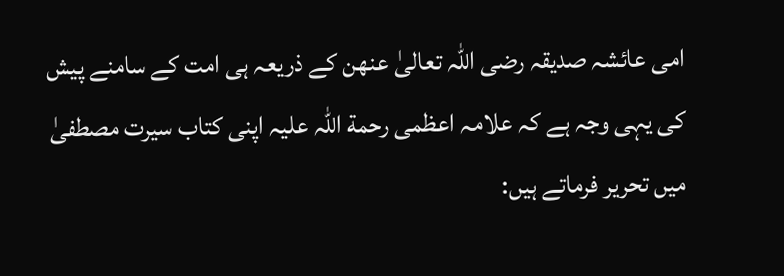امی عائشہ صدیقہ رضی اللہ تعالیٰ عنھن کے ذریعہ ہی امت کے سامنے پیش کی یہی وجہ ہے کہ علامہ اعظمی رحمة اللہ علیہ اپنی کتاب سیرت مصطفیٰ میں تحریر فرماتے ہیں: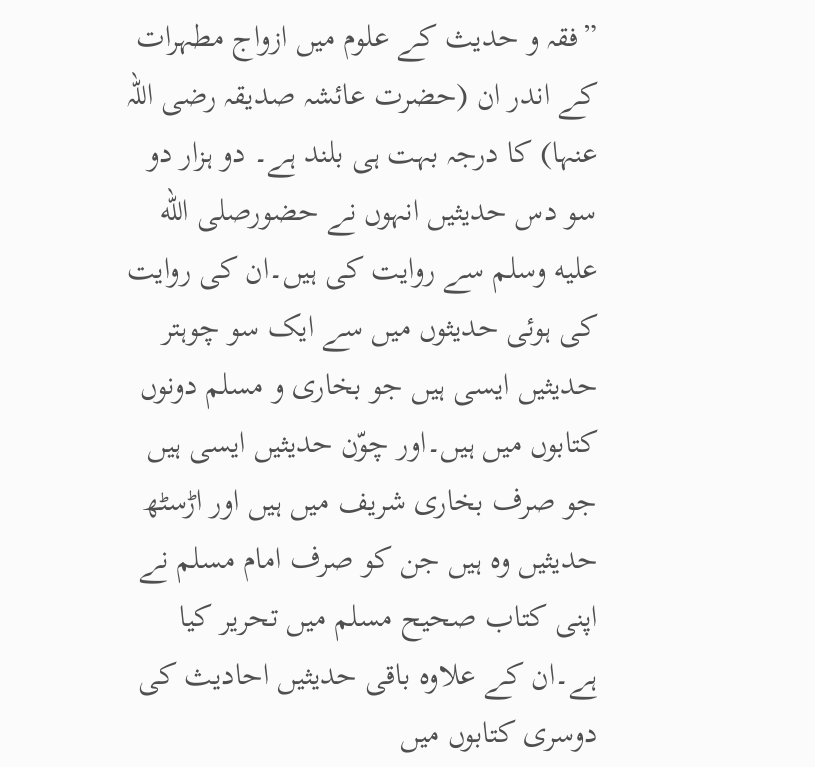”فقہ و حدیث کے علوم میں ازواج مطہرات کے اندر ان (حضرت عائشہ صدیقہ رضی اللہ عنہا) کا درجہ بہت ہی بلند ہے۔ دو ہزار دو سو دس حدیثیں انہوں نے حضورصلى الله عليه وسلم سے روایت کی ہیں۔ان کی روایت کی ہوئی حدیثوں میں سے ایک سو چوہتر حدیثیں ایسی ہیں جو بخاری و مسلم دونوں کتابوں میں ہیں۔اور چوّن حدیثیں ایسی ہیں جو صرف بخاری شریف میں ہیں اور اڑسٹھ حدیثیں وہ ہیں جن کو صرف امام مسلم نے اپنی کتاب صحیح مسلم میں تحریر کیا ہے۔ان کے علاوہ باقی حدیثیں احادیث کی دوسری کتابوں میں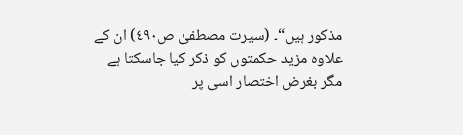مذکور ہیں“۔ (سیرت مصطفیٰ ص٤٩٠) ان کے علاوہ مزید حکمتوں کو ذکر کیا جاسکتا ہے مگر بغرض اختصار اسی پر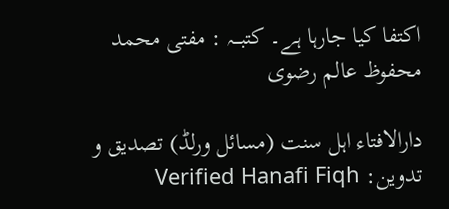اکتفا کیا جارہا ہے۔ کتبـــہ : مفتی محمد محفوظ عالم رضوی

دارالافتاء اہل سنت (مسائل ورلڈ) تصدیق و تدوین: Verified Hanafi Fiqh